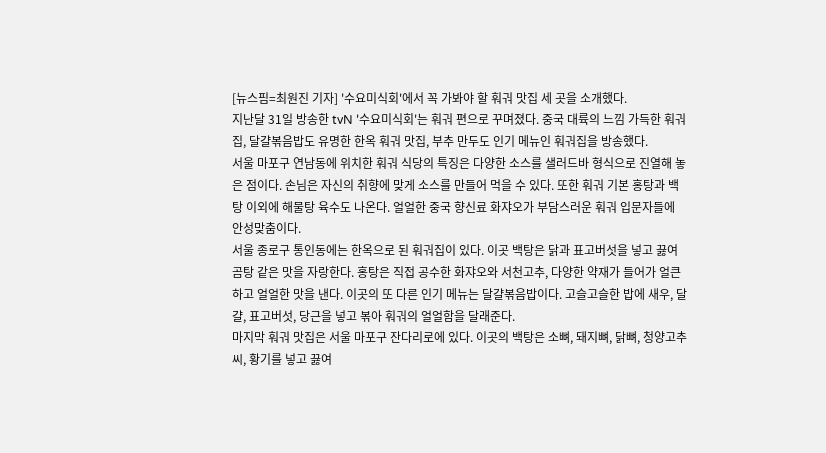[뉴스핌=최원진 기자] '수요미식회'에서 꼭 가봐야 할 훠궈 맛집 세 곳을 소개했다.
지난달 31일 방송한 tvN '수요미식회'는 훠궈 편으로 꾸며졌다. 중국 대륙의 느낌 가득한 훠궈집, 달걀볶음밥도 유명한 한옥 훠궈 맛집, 부추 만두도 인기 메뉴인 훠궈집을 방송했다.
서울 마포구 연남동에 위치한 훠궈 식당의 특징은 다양한 소스를 샐러드바 형식으로 진열해 놓은 점이다. 손님은 자신의 취향에 맞게 소스를 만들어 먹을 수 있다. 또한 훠궈 기본 홍탕과 백탕 이외에 해물탕 육수도 나온다. 얼얼한 중국 향신료 화쟈오가 부담스러운 훠궈 입문자들에 안성맞춤이다.
서울 종로구 통인동에는 한옥으로 된 훠궈집이 있다. 이곳 백탕은 닭과 표고버섯을 넣고 끓여 곰탕 같은 맛을 자랑한다. 홍탕은 직접 공수한 화쟈오와 서천고추, 다양한 약재가 들어가 얼큰하고 얼얼한 맛을 낸다. 이곳의 또 다른 인기 메뉴는 달걀볶음밥이다. 고슬고슬한 밥에 새우, 달걀, 표고버섯, 당근을 넣고 볶아 훠궈의 얼얼함을 달래준다.
마지막 훠궈 맛집은 서울 마포구 잔다리로에 있다. 이곳의 백탕은 소뼈, 돼지뼈, 닭뼈, 청양고추씨, 황기를 넣고 끓여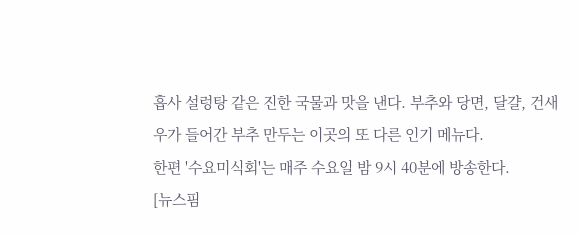흡사 설렁탕 같은 진한 국물과 맛을 낸다. 부추와 당면, 달걀, 건새우가 들어간 부추 만두는 이곳의 또 다른 인기 메뉴다.
한편 '수요미식회'는 매주 수요일 밤 9시 40분에 방송한다.
[뉴스핌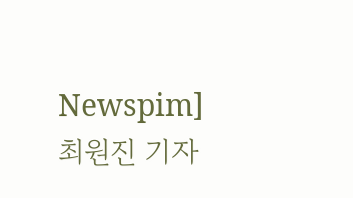Newspim] 최원진 기자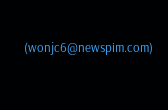(wonjc6@newspim.com)